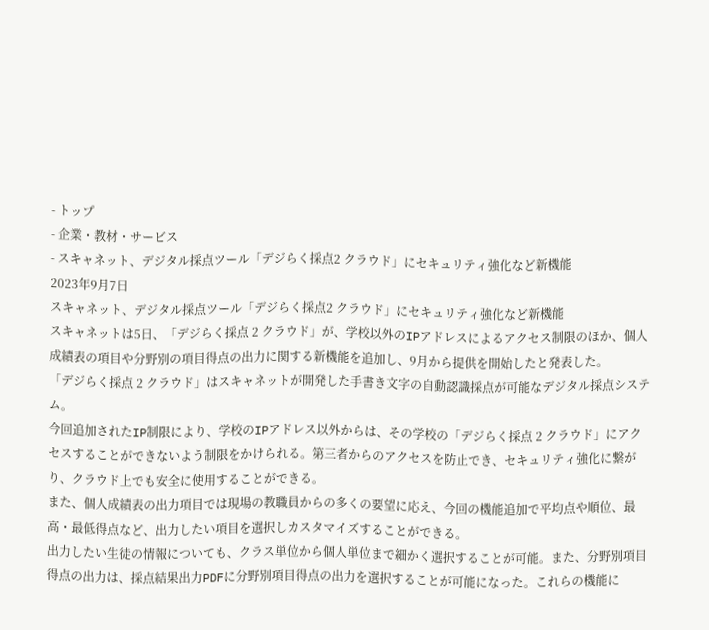- トップ
- 企業・教材・サービス
- スキャネット、デジタル採点ツール「デジらく採点2 クラウド」にセキュリティ強化など新機能
2023年9月7日
スキャネット、デジタル採点ツール「デジらく採点2 クラウド」にセキュリティ強化など新機能
スキャネットは5日、「デジらく採点 2 クラウド」が、学校以外のIPアドレスによるアクセス制限のほか、個人成績表の項目や分野別の項目得点の出力に関する新機能を追加し、9月から提供を開始したと発表した。
「デジらく採点 2 クラウド」はスキャネットが開発した手書き文字の自動認識採点が可能なデジタル採点システム。
今回追加されたIP制限により、学校のIPアドレス以外からは、その学校の「デジらく採点 2 クラウド」にアクセスすることができないよう制限をかけられる。第三者からのアクセスを防止でき、セキュリティ強化に繋がり、クラウド上でも安全に使用することができる。
また、個人成績表の出力項目では現場の教職員からの多くの要望に応え、今回の機能追加で平均点や順位、最高・最低得点など、出力したい項目を選択しカスタマイズすることができる。
出力したい生徒の情報についても、クラス単位から個人単位まで細かく選択することが可能。また、分野別項目得点の出力は、採点結果出力PDFに分野別項目得点の出力を選択することが可能になった。これらの機能に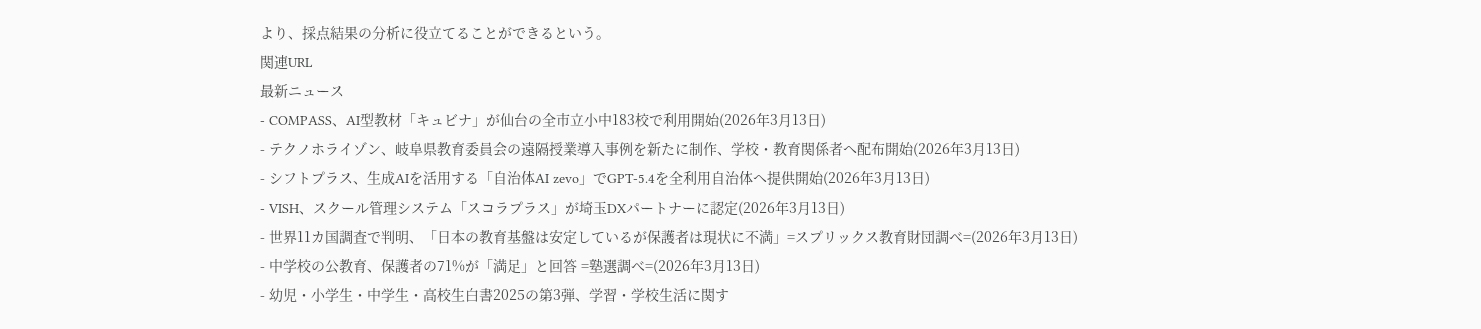より、採点結果の分析に役立てることができるという。
関連URL
最新ニュース
- COMPASS、AI型教材「キュビナ」が仙台の全市立小中183校で利用開始(2026年3月13日)
- テクノホライゾン、岐阜県教育委員会の遠隔授業導入事例を新たに制作、学校・教育関係者へ配布開始(2026年3月13日)
- シフトプラス、生成AIを活用する「自治体AI zevo」でGPT-5.4を全利用自治体へ提供開始(2026年3月13日)
- VISH、スクール管理システム「スコラプラス」が埼玉DXパートナーに認定(2026年3月13日)
- 世界11カ国調査で判明、「日本の教育基盤は安定しているが保護者は現状に不満」=スプリックス教育財団調べ=(2026年3月13日)
- 中学校の公教育、保護者の71%が「満足」と回答 =塾選調べ=(2026年3月13日)
- 幼児・小学生・中学生・高校生白書2025の第3弾、学習・学校生活に関す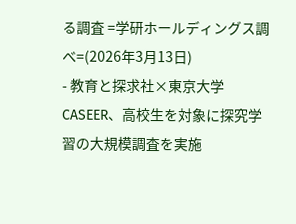る調査 =学研ホールディングス調べ=(2026年3月13日)
- 教育と探求社×東京大学CASEER、高校生を対象に探究学習の大規模調査を実施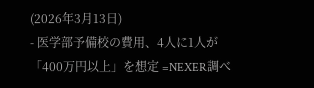(2026年3月13日)
- 医学部予備校の費用、4人に1人が「400万円以上」を想定 =NEXER調べ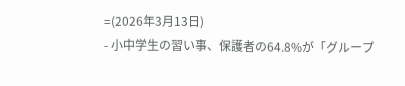=(2026年3月13日)
- 小中学生の習い事、保護者の64.8%が「グループ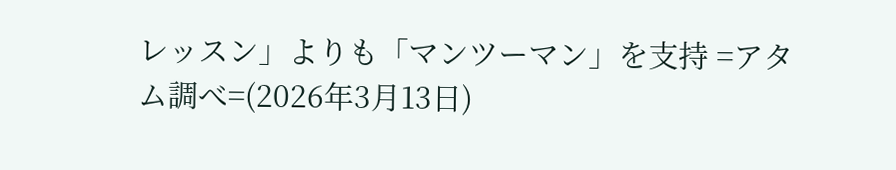レッスン」よりも「マンツーマン」を支持 =アタム調べ=(2026年3月13日)